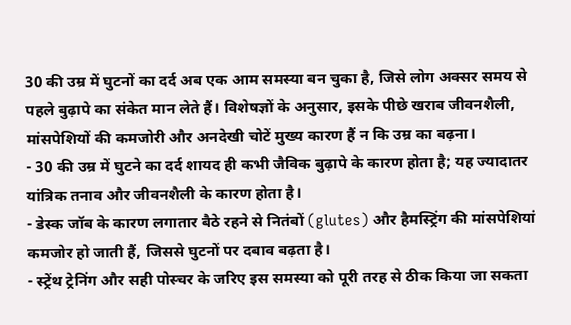30 की उम्र में घुटनों का दर्द अब एक आम समस्या बन चुका है, जिसे लोग अक्सर समय से पहले बुढ़ापे का संकेत मान लेते हैं। विशेषज्ञों के अनुसार, इसके पीछे खराब जीवनशैली, मांसपेशियों की कमजोरी और अनदेखी चोटें मुख्य कारण हैं न कि उम्र का बढ़ना।
- 30 की उम्र में घुटने का दर्द शायद ही कभी जैविक बुढ़ापे के कारण होता है; यह ज्यादातर यांत्रिक तनाव और जीवनशैली के कारण होता है।
- डेस्क जॉब के कारण लगातार बैठे रहने से नितंबों (glutes) और हैमस्ट्रिंग की मांसपेशियां कमजोर हो जाती हैं, जिससे घुटनों पर दबाव बढ़ता है।
- स्ट्रेंथ ट्रेनिंग और सही पोस्चर के जरिए इस समस्या को पूरी तरह से ठीक किया जा सकता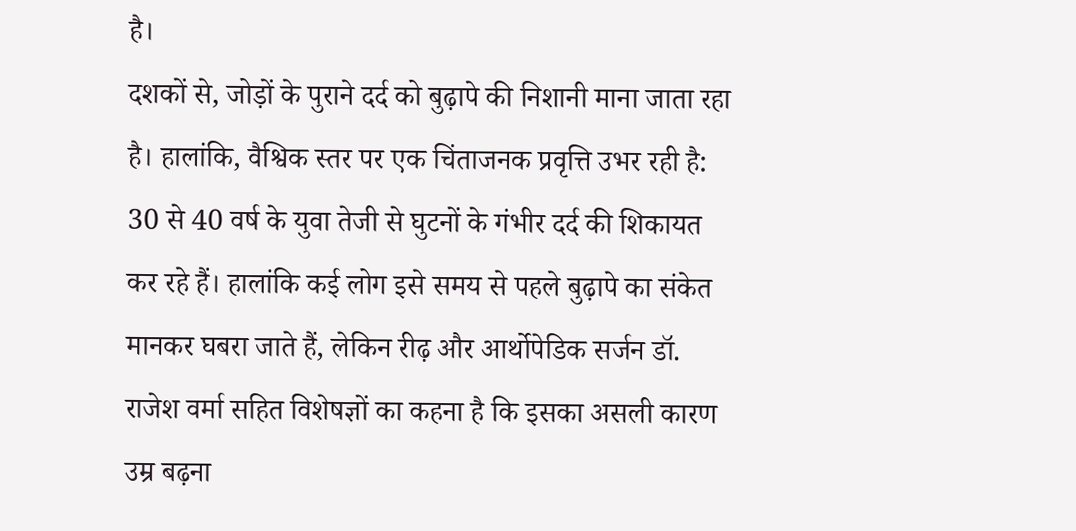है।
दशकों से, जोड़ों के पुराने दर्द को बुढ़ापे की निशानी माना जाता रहा है। हालांकि, वैश्विक स्तर पर एक चिंताजनक प्रवृत्ति उभर रही है: 30 से 40 वर्ष के युवा तेजी से घुटनों के गंभीर दर्द की शिकायत कर रहे हैं। हालांकि कई लोग इसे समय से पहले बुढ़ापे का संकेत मानकर घबरा जाते हैं, लेकिन रीढ़ और आर्थोपेडिक सर्जन डॉ. राजेश वर्मा सहित विशेषज्ञों का कहना है कि इसका असली कारण उम्र बढ़ना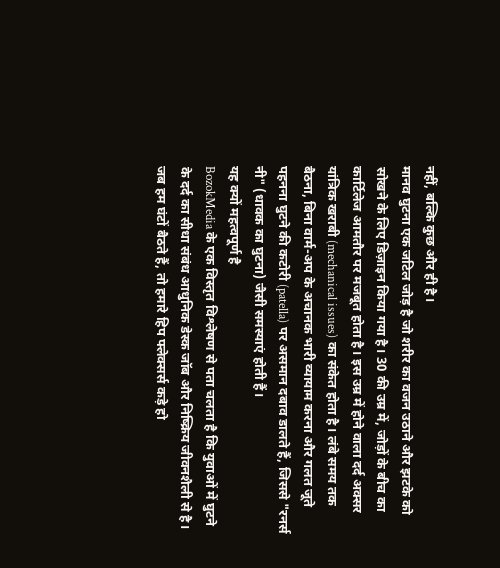नहीं, बल्कि कुछ और ही है।
मानव घुटना एक जटिल जोड़ है जो शरीर का वजन उठाने और झटके को सोखने के लिए डिज़ाइन किया गया है। 30 की उम्र में, जोड़ों के बीच का कार्टिलेज आमतौर पर मजबूत होता है। इस उम्र में होने वाला दर्द अक्सर यांत्रिक खराबी (mechanical issues) का संकेत होता है। लंबे समय तक बैठना, बिना वार्म-अप के अचानक भारी व्यायाम करना और गलत जूते पहनना घुटने की कटोरी (patella) पर असमान दबाव डालते हैं, जिससे "रनर्स नी" (धावक का घुटना) जैसी समस्याएं होती हैं।
यह क्यों महत्वपूर्ण है
BozokMedia के एक विस्तृत विश्लेषण से पता चलता है कि युवाओं में घुटने के दर्द का सीधा संबंध आधुनिक डेस्क जॉब और निष्क्रिय जीवनशैली से है। जब हम घंटों बैठते हैं, तो हमारे हिप फ्लेक्सर्स कड़े हो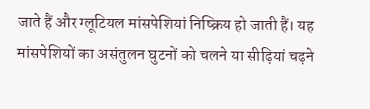जाते हैं और ग्लूटियल मांसपेशियां निष्क्रिय हो जाती हैं। यह मांसपेशियों का असंतुलन घुटनों को चलने या सीढ़ियां चढ़ने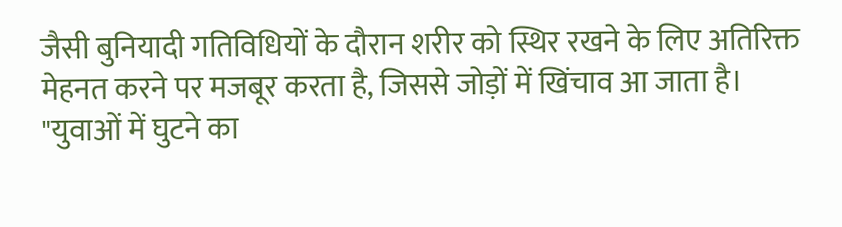जैसी बुनियादी गतिविधियों के दौरान शरीर को स्थिर रखने के लिए अतिरिक्त मेहनत करने पर मजबूर करता है, जिससे जोड़ों में खिंचाव आ जाता है।
"युवाओं में घुटने का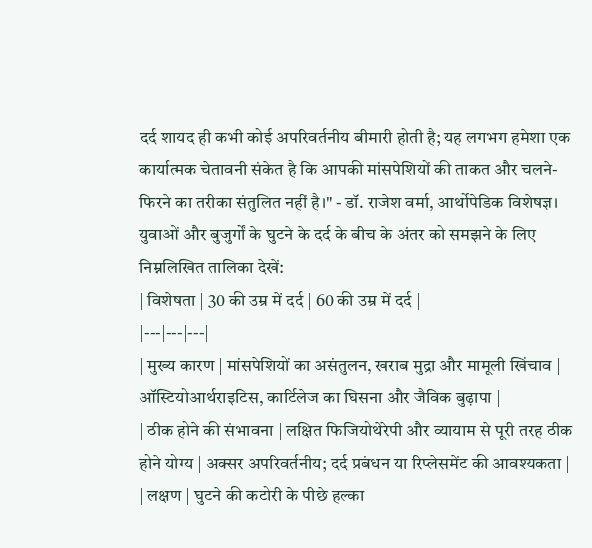दर्द शायद ही कभी कोई अपरिवर्तनीय बीमारी होती है; यह लगभग हमेशा एक कार्यात्मक चेतावनी संकेत है कि आपकी मांसपेशियों की ताकत और चलने-फिरने का तरीका संतुलित नहीं है।" - डॉ. राजेश वर्मा, आर्थोपेडिक विशेषज्ञ।
युवाओं और बुजुर्गों के घुटने के दर्द के बीच के अंतर को समझने के लिए निम्नलिखित तालिका देखें:
| विशेषता | 30 की उम्र में दर्द | 60 की उम्र में दर्द |
|---|---|---|
| मुख्य कारण | मांसपेशियों का असंतुलन, खराब मुद्रा और मामूली खिंचाव | ऑस्टियोआर्थराइटिस, कार्टिलेज का घिसना और जैविक बुढ़ापा |
| ठीक होने की संभावना | लक्षित फिजियोथेरेपी और व्यायाम से पूरी तरह ठीक होने योग्य | अक्सर अपरिवर्तनीय; दर्द प्रबंधन या रिप्लेसमेंट की आवश्यकता |
| लक्षण | घुटने की कटोरी के पीछे हल्का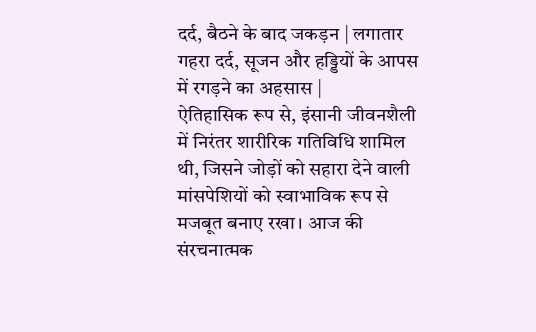दर्द, बैठने के बाद जकड़न | लगातार गहरा दर्द, सूजन और हड्डियों के आपस में रगड़ने का अहसास |
ऐतिहासिक रूप से, इंसानी जीवनशैली में निरंतर शारीरिक गतिविधि शामिल थी, जिसने जोड़ों को सहारा देने वाली मांसपेशियों को स्वाभाविक रूप से मजबूत बनाए रखा। आज की संरचनात्मक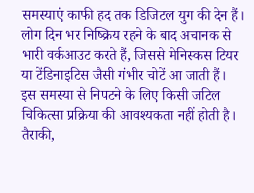समस्याएं काफी हद तक डिजिटल युग की देन हैं। लोग दिन भर निष्क्रिय रहने के बाद अचानक से भारी वर्कआउट करते हैं, जिससे मेनिस्कस टियर या टेंडिनाइटिस जैसी गंभीर चोटें आ जाती हैं।
इस समस्या से निपटने के लिए किसी जटिल चिकित्सा प्रक्रिया की आवश्यकता नहीं होती है। तैराकी,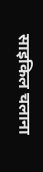साइकिल चलाना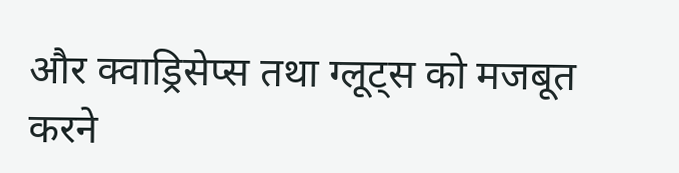और क्वाड्रिसेप्स तथा ग्लूट्स को मजबूत करने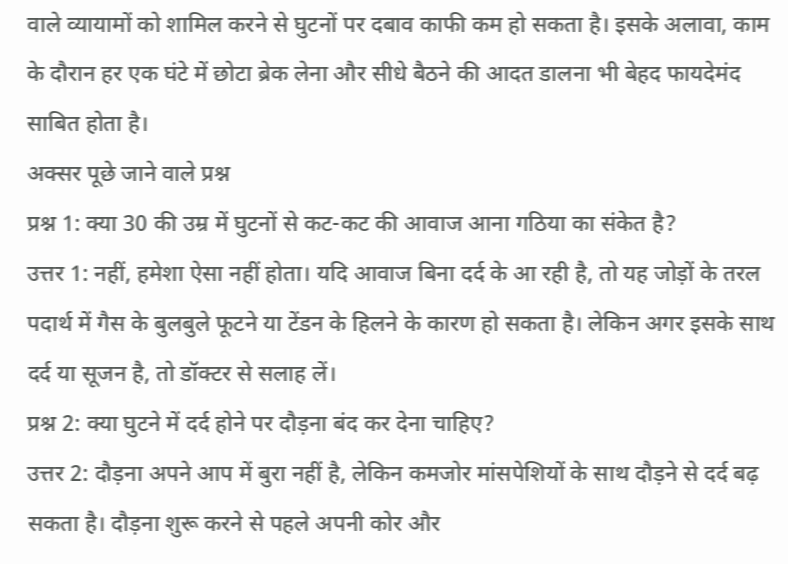वाले व्यायामों को शामिल करने से घुटनों पर दबाव काफी कम हो सकता है। इसके अलावा, काम के दौरान हर एक घंटे में छोटा ब्रेक लेना और सीधे बैठने की आदत डालना भी बेहद फायदेमंद साबित होता है।
अक्सर पूछे जाने वाले प्रश्न
प्रश्न 1: क्या 30 की उम्र में घुटनों से कट-कट की आवाज आना गठिया का संकेत है?
उत्तर 1: नहीं, हमेशा ऐसा नहीं होता। यदि आवाज बिना दर्द के आ रही है, तो यह जोड़ों के तरल पदार्थ में गैस के बुलबुले फूटने या टेंडन के हिलने के कारण हो सकता है। लेकिन अगर इसके साथ दर्द या सूजन है, तो डॉक्टर से सलाह लें।
प्रश्न 2: क्या घुटने में दर्द होने पर दौड़ना बंद कर देना चाहिए?
उत्तर 2: दौड़ना अपने आप में बुरा नहीं है, लेकिन कमजोर मांसपेशियों के साथ दौड़ने से दर्द बढ़ सकता है। दौड़ना शुरू करने से पहले अपनी कोर और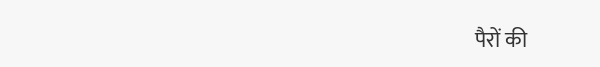पैरों की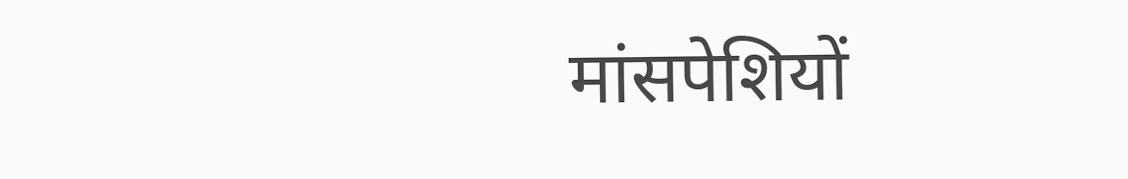मांसपेशियों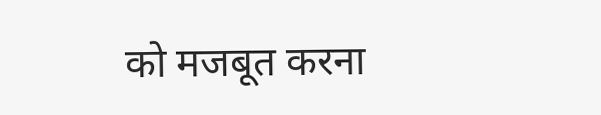को मजबूत करना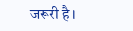जरूरी है।